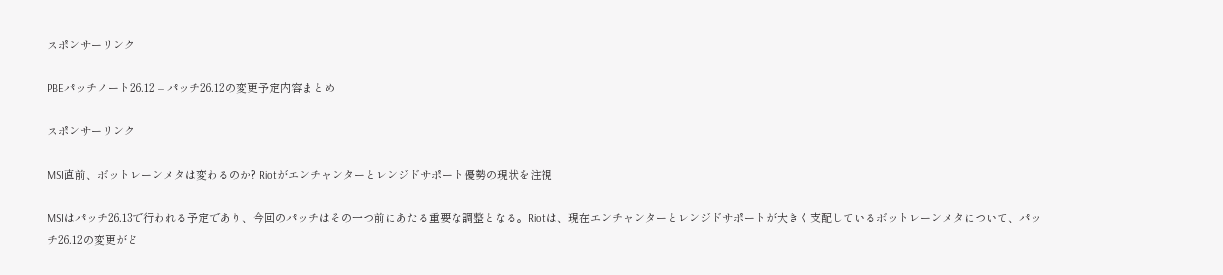スポンサーリンク

PBEパッチノート26.12 – パッチ26.12の変更予定内容まとめ

スポンサーリンク

MSI直前、ボットレーンメタは変わるのか? Riotがエンチャンターとレンジドサポート優勢の現状を注視

MSIはパッチ26.13で行われる予定であり、今回のパッチはその一つ前にあたる重要な調整となる。Riotは、現在エンチャンターとレンジドサポートが大きく支配しているボットレーンメタについて、パッチ26.12の変更がど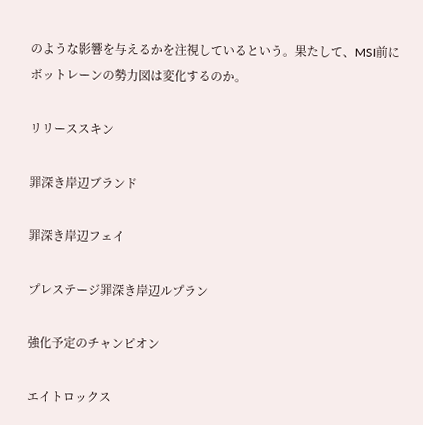のような影響を与えるかを注視しているという。果たして、MSI前にボットレーンの勢力図は変化するのか。

リリーススキン

罪深き岸辺ブランド

罪深き岸辺フェイ

プレステージ罪深き岸辺ルプラン

強化予定のチャンピオン

エイトロックス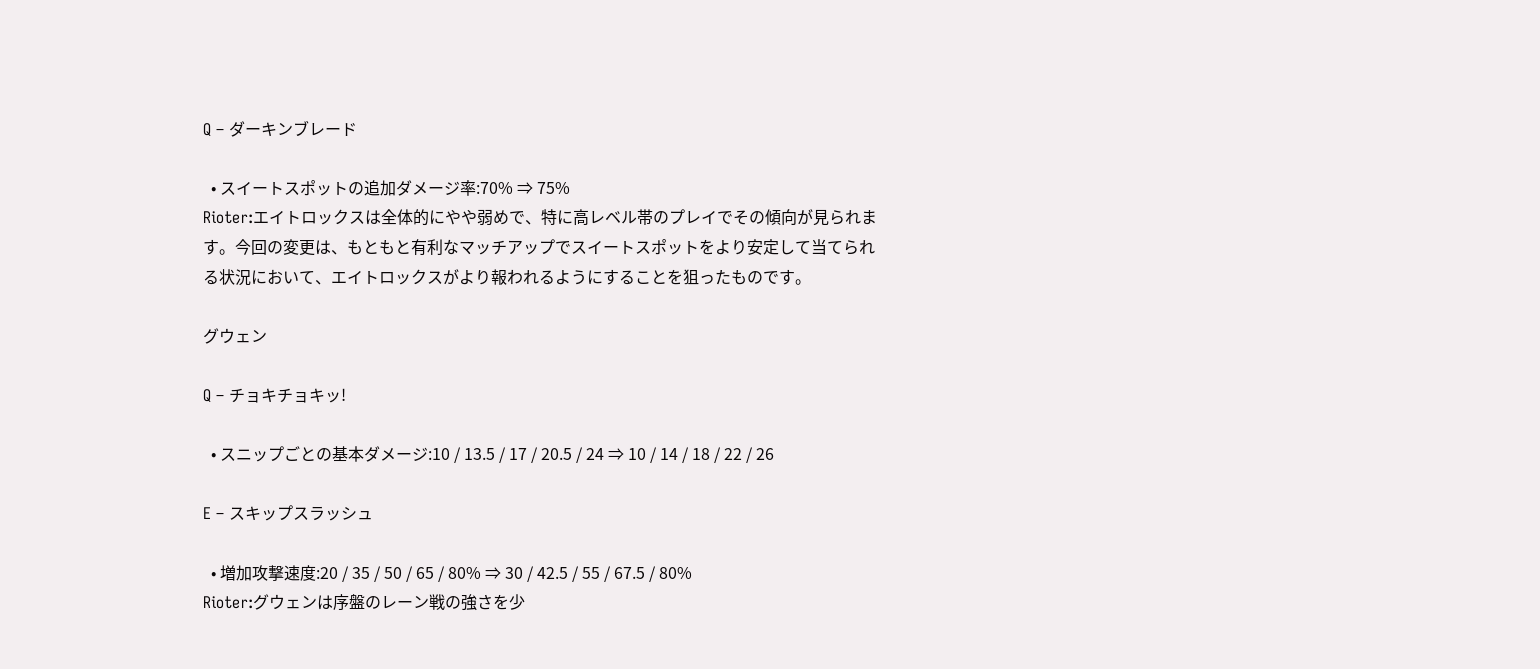Q – ダーキンブレード

  • スイートスポットの追加ダメージ率:70% ⇒ 75%
Rioter:エイトロックスは全体的にやや弱めで、特に高レベル帯のプレイでその傾向が見られます。今回の変更は、もともと有利なマッチアップでスイートスポットをより安定して当てられる状況において、エイトロックスがより報われるようにすることを狙ったものです。

グウェン

Q – チョキチョキッ!

  • スニップごとの基本ダメージ:10 / 13.5 / 17 / 20.5 / 24 ⇒ 10 / 14 / 18 / 22 / 26

E – スキップスラッシュ

  • 増加攻撃速度:20 / 35 / 50 / 65 / 80% ⇒ 30 / 42.5 / 55 / 67.5 / 80%
Rioter:グウェンは序盤のレーン戦の強さを少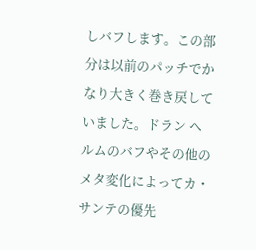しバフします。この部分は以前のパッチでかなり大きく巻き戻していました。ドラン ヘルムのバフやその他のメタ変化によってカ・サンテの優先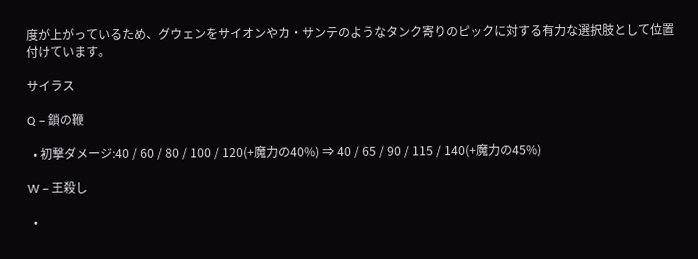度が上がっているため、グウェンをサイオンやカ・サンテのようなタンク寄りのピックに対する有力な選択肢として位置付けています。

サイラス

Q – 鎖の鞭

  • 初撃ダメージ:40 / 60 / 80 / 100 / 120(+魔力の40%) ⇒ 40 / 65 / 90 / 115 / 140(+魔力の45%)

W – 王殺し

  •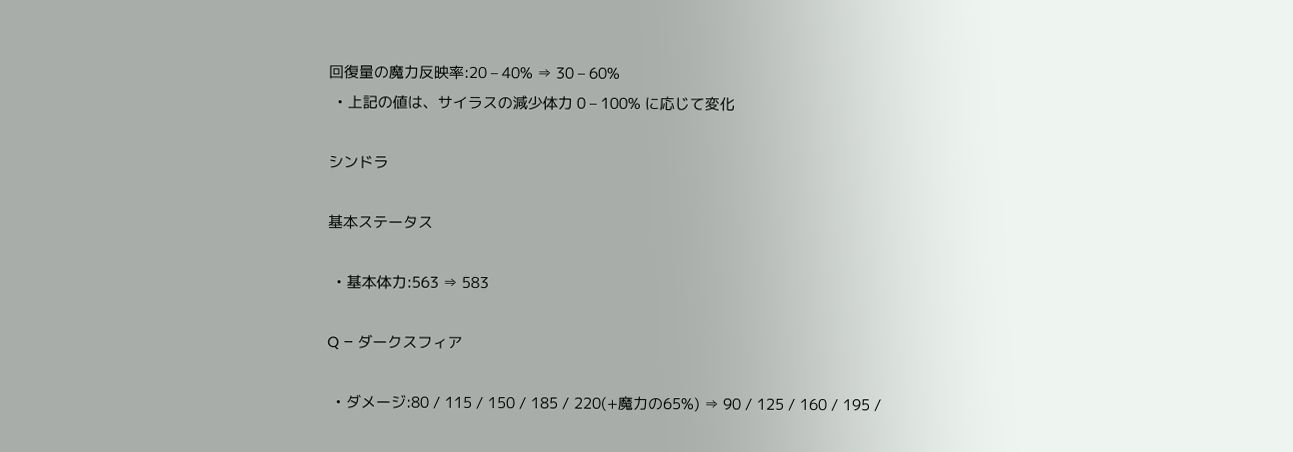回復量の魔力反映率:20 – 40% ⇒ 30 – 60%
  • 上記の値は、サイラスの減少体力 0 – 100% に応じて変化

シンドラ

基本ステータス

  • 基本体力:563 ⇒ 583

Q – ダークスフィア

  • ダメージ:80 / 115 / 150 / 185 / 220(+魔力の65%) ⇒ 90 / 125 / 160 / 195 /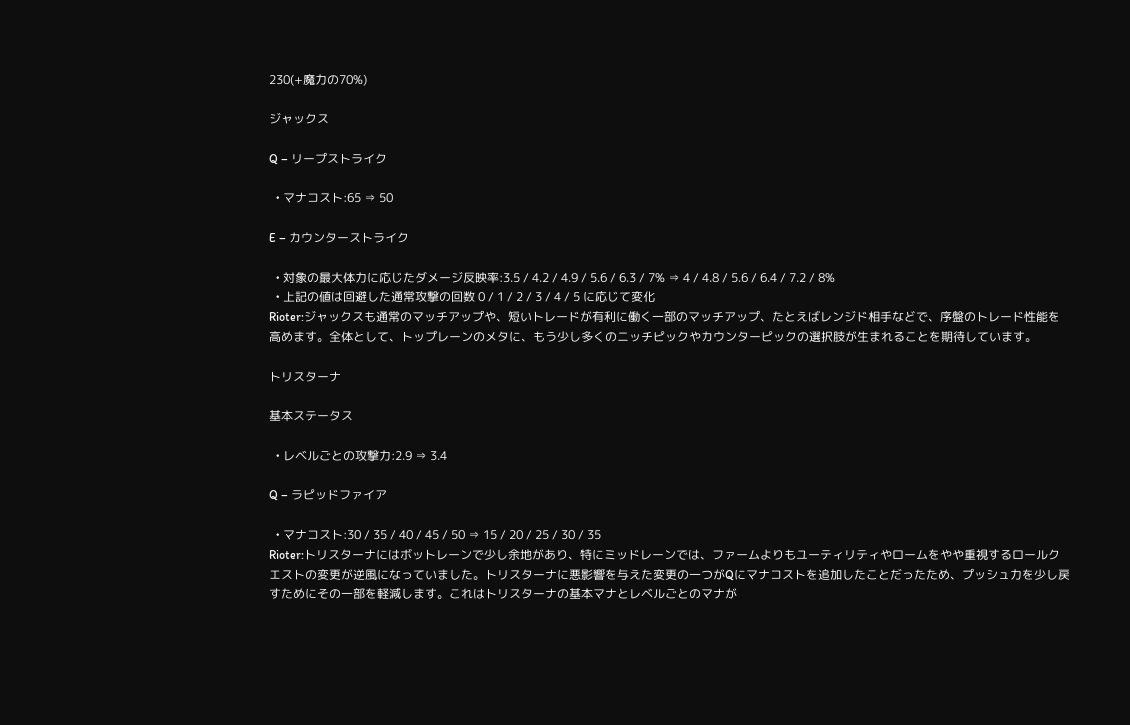230(+魔力の70%)

ジャックス

Q – リープストライク

  • マナコスト:65 ⇒ 50

E – カウンターストライク

  • 対象の最大体力に応じたダメージ反映率:3.5 / 4.2 / 4.9 / 5.6 / 6.3 / 7% ⇒ 4 / 4.8 / 5.6 / 6.4 / 7.2 / 8%
  • 上記の値は回避した通常攻撃の回数 0 / 1 / 2 / 3 / 4 / 5 に応じて変化
Rioter:ジャックスも通常のマッチアップや、短いトレードが有利に働く一部のマッチアップ、たとえばレンジド相手などで、序盤のトレード性能を高めます。全体として、トップレーンのメタに、もう少し多くのニッチピックやカウンターピックの選択肢が生まれることを期待しています。

トリスターナ

基本ステータス

  • レベルごとの攻撃力:2.9 ⇒ 3.4

Q – ラピッドファイア

  • マナコスト:30 / 35 / 40 / 45 / 50 ⇒ 15 / 20 / 25 / 30 / 35
Rioter:トリスターナにはボットレーンで少し余地があり、特にミッドレーンでは、ファームよりもユーティリティやロームをやや重視するロールクエストの変更が逆風になっていました。トリスターナに悪影響を与えた変更の一つがQにマナコストを追加したことだったため、プッシュ力を少し戻すためにその一部を軽減します。これはトリスターナの基本マナとレベルごとのマナが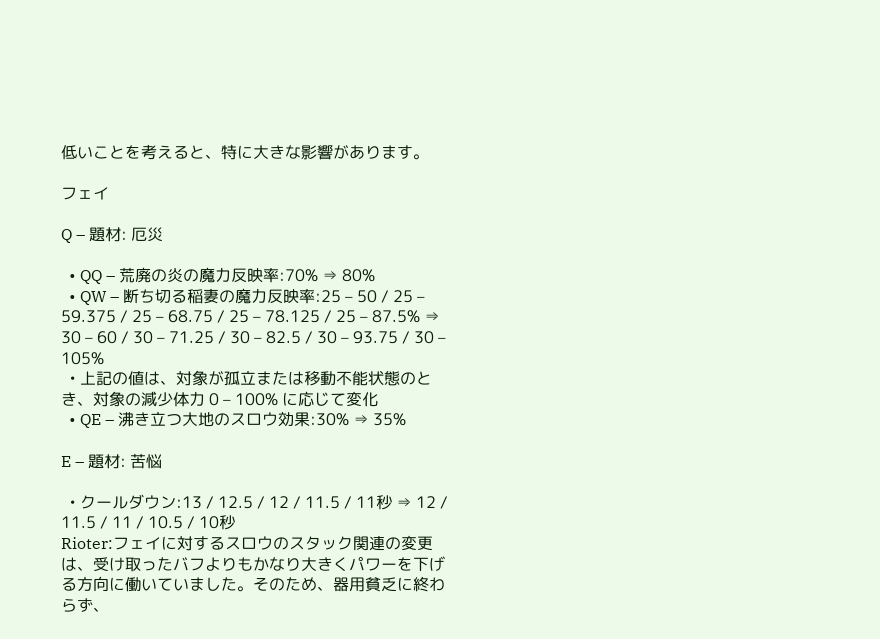低いことを考えると、特に大きな影響があります。

フェイ

Q – 題材: 厄災

  • QQ – 荒廃の炎の魔力反映率:70% ⇒ 80%
  • QW – 断ち切る稲妻の魔力反映率:25 – 50 / 25 – 59.375 / 25 – 68.75 / 25 – 78.125 / 25 – 87.5% ⇒ 30 – 60 / 30 – 71.25 / 30 – 82.5 / 30 – 93.75 / 30 – 105%
  • 上記の値は、対象が孤立または移動不能状態のとき、対象の減少体力 0 – 100% に応じて変化
  • QE – 沸き立つ大地のスロウ効果:30% ⇒ 35%

E – 題材: 苦悩

  • クールダウン:13 / 12.5 / 12 / 11.5 / 11秒 ⇒ 12 / 11.5 / 11 / 10.5 / 10秒
Rioter:フェイに対するスロウのスタック関連の変更は、受け取ったバフよりもかなり大きくパワーを下げる方向に働いていました。そのため、器用貧乏に終わらず、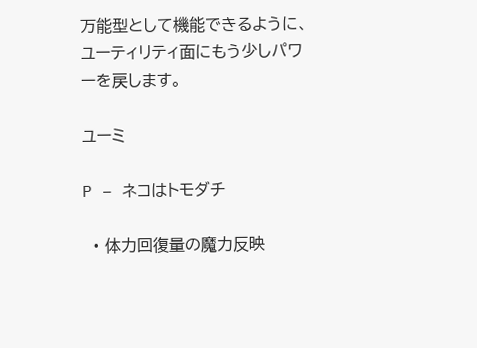万能型として機能できるように、ユーティリティ面にもう少しパワーを戻します。

ユーミ

P – ネコはトモダチ

  • 体力回復量の魔力反映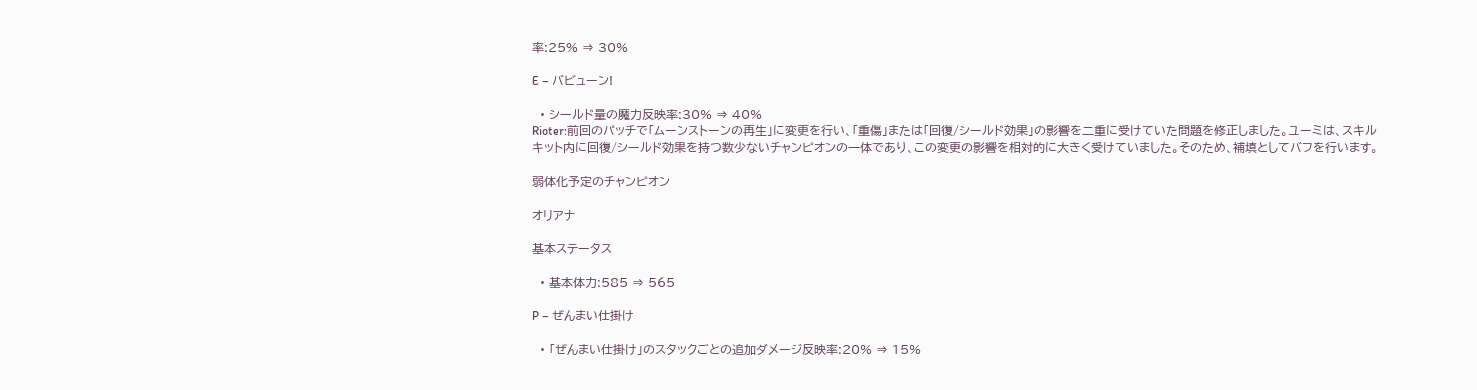率:25% ⇒ 30%

E – バビューン!

  • シールド量の魔力反映率:30% ⇒ 40%
Rioter:前回のパッチで「ムーンストーンの再生」に変更を行い、「重傷」または「回復/シールド効果」の影響を二重に受けていた問題を修正しました。ユーミは、スキルキット内に回復/シールド効果を持つ数少ないチャンピオンの一体であり、この変更の影響を相対的に大きく受けていました。そのため、補填としてバフを行います。

弱体化予定のチャンピオン

オリアナ

基本ステータス

  • 基本体力:585 ⇒ 565

P – ぜんまい仕掛け

  • 「ぜんまい仕掛け」のスタックごとの追加ダメージ反映率:20% ⇒ 15%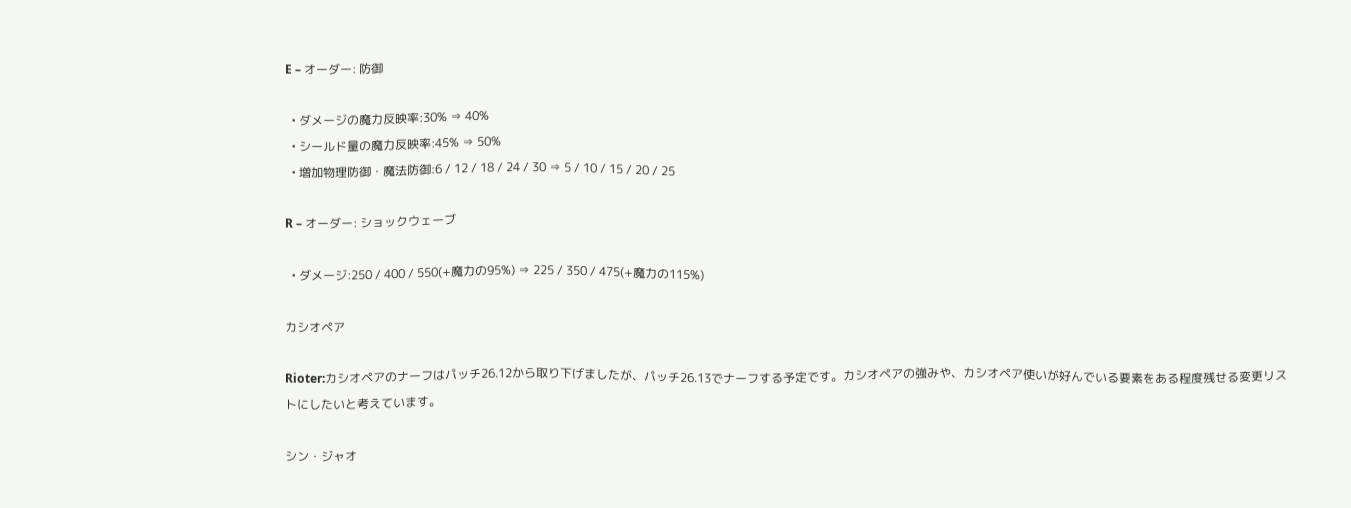E – オーダー: 防御

  • ダメージの魔力反映率:30% ⇒ 40%
  • シールド量の魔力反映率:45% ⇒ 50%
  • 増加物理防御・魔法防御:6 / 12 / 18 / 24 / 30 ⇒ 5 / 10 / 15 / 20 / 25

R – オーダー: ショックウェーブ

  • ダメージ:250 / 400 / 550(+魔力の95%) ⇒ 225 / 350 / 475(+魔力の115%)

カシオペア

Rioter:カシオペアのナーフはパッチ26.12から取り下げましたが、パッチ26.13でナーフする予定です。カシオペアの強みや、カシオペア使いが好んでいる要素をある程度残せる変更リストにしたいと考えています。

シン・ジャオ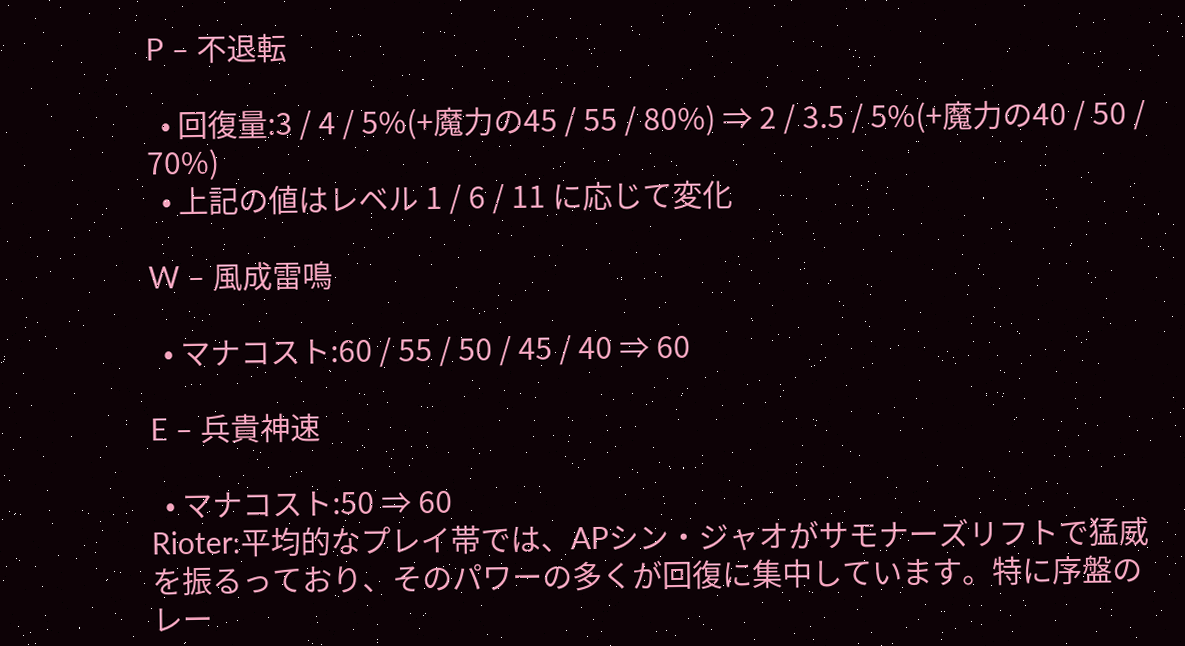P – 不退転

  • 回復量:3 / 4 / 5%(+魔力の45 / 55 / 80%) ⇒ 2 / 3.5 / 5%(+魔力の40 / 50 / 70%)
  • 上記の値はレベル 1 / 6 / 11 に応じて変化

W – 風成雷鳴

  • マナコスト:60 / 55 / 50 / 45 / 40 ⇒ 60

E – 兵貴神速

  • マナコスト:50 ⇒ 60
Rioter:平均的なプレイ帯では、APシン・ジャオがサモナーズリフトで猛威を振るっており、そのパワーの多くが回復に集中しています。特に序盤のレー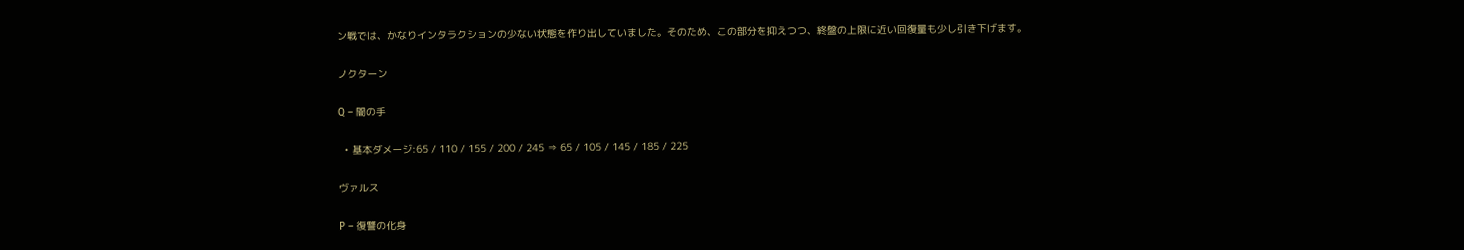ン戦では、かなりインタラクションの少ない状態を作り出していました。そのため、この部分を抑えつつ、終盤の上限に近い回復量も少し引き下げます。

ノクターン

Q – 闇の手

  • 基本ダメージ:65 / 110 / 155 / 200 / 245 ⇒ 65 / 105 / 145 / 185 / 225

ヴァルス

P – 復讐の化身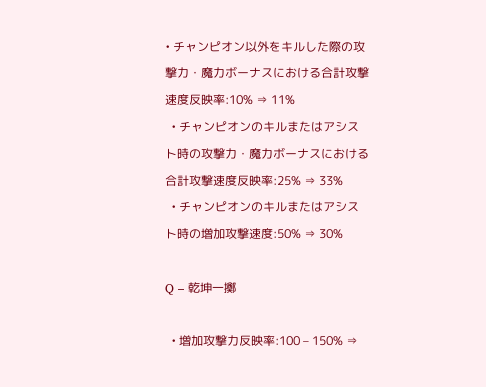• チャンピオン以外をキルした際の攻撃力・魔力ボーナスにおける合計攻撃速度反映率:10% ⇒ 11%
  • チャンピオンのキルまたはアシスト時の攻撃力・魔力ボーナスにおける合計攻撃速度反映率:25% ⇒ 33%
  • チャンピオンのキルまたはアシスト時の増加攻撃速度:50% ⇒ 30%

Q – 乾坤一擲

  • 増加攻撃力反映率:100 – 150% ⇒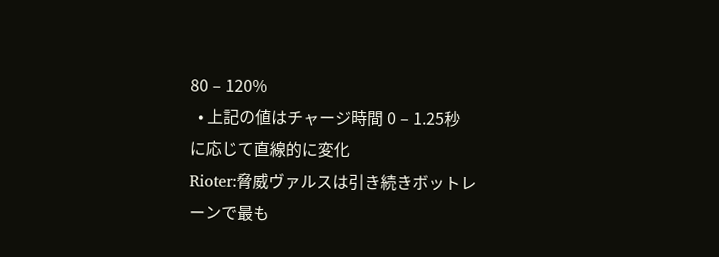80 – 120%
  • 上記の値はチャージ時間 0 – 1.25秒 に応じて直線的に変化
Rioter:脅威ヴァルスは引き続きボットレーンで最も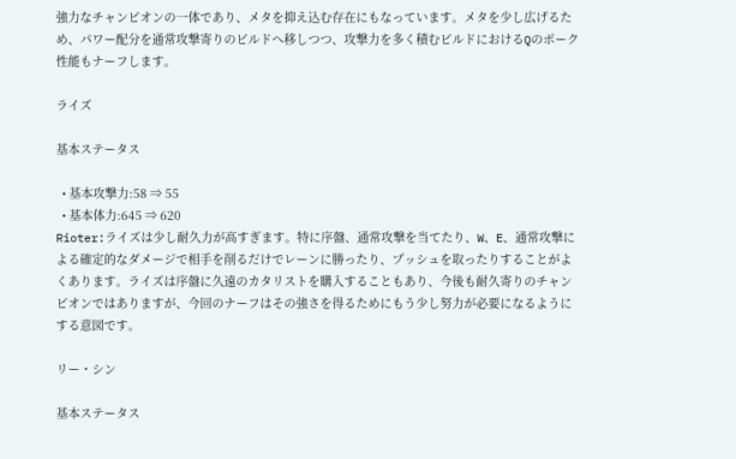強力なチャンピオンの一体であり、メタを抑え込む存在にもなっています。メタを少し広げるため、パワー配分を通常攻撃寄りのビルドへ移しつつ、攻撃力を多く積むビルドにおけるQのポーク性能もナーフします。

ライズ

基本ステータス

  • 基本攻撃力:58 ⇒ 55
  • 基本体力:645 ⇒ 620
Rioter:ライズは少し耐久力が高すぎます。特に序盤、通常攻撃を当てたり、W、E、通常攻撃による確定的なダメージで相手を削るだけでレーンに勝ったり、プッシュを取ったりすることがよくあります。ライズは序盤に久遠のカタリストを購入することもあり、今後も耐久寄りのチャンピオンではありますが、今回のナーフはその強さを得るためにもう少し努力が必要になるようにする意図です。

リー・シン

基本ステータス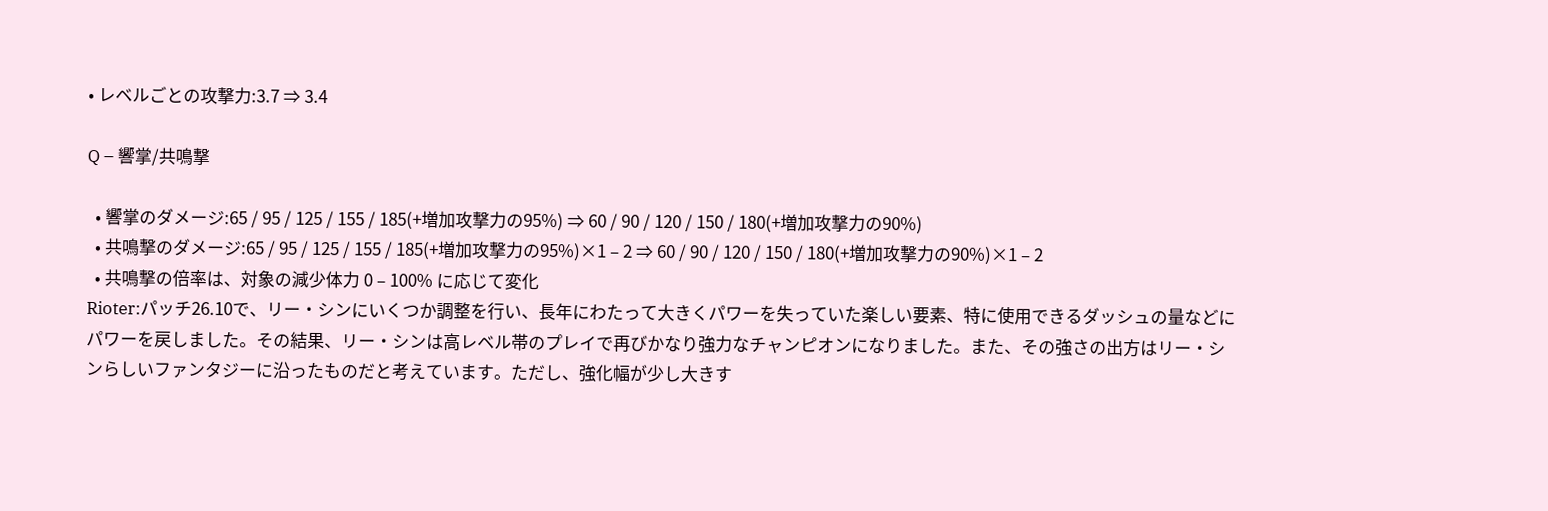• レベルごとの攻撃力:3.7 ⇒ 3.4

Q – 響掌/共鳴撃

  • 響掌のダメージ:65 / 95 / 125 / 155 / 185(+増加攻撃力の95%) ⇒ 60 / 90 / 120 / 150 / 180(+増加攻撃力の90%)
  • 共鳴撃のダメージ:65 / 95 / 125 / 155 / 185(+増加攻撃力の95%)×1 – 2 ⇒ 60 / 90 / 120 / 150 / 180(+増加攻撃力の90%)×1 – 2
  • 共鳴撃の倍率は、対象の減少体力 0 – 100% に応じて変化
Rioter:パッチ26.10で、リー・シンにいくつか調整を行い、長年にわたって大きくパワーを失っていた楽しい要素、特に使用できるダッシュの量などにパワーを戻しました。その結果、リー・シンは高レベル帯のプレイで再びかなり強力なチャンピオンになりました。また、その強さの出方はリー・シンらしいファンタジーに沿ったものだと考えています。ただし、強化幅が少し大きす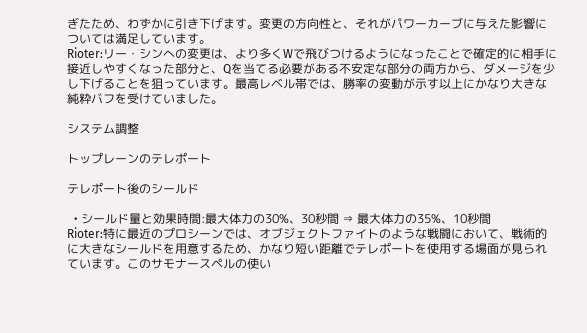ぎたため、わずかに引き下げます。変更の方向性と、それがパワーカーブに与えた影響については満足しています。
Rioter:リー・シンへの変更は、より多くWで飛びつけるようになったことで確定的に相手に接近しやすくなった部分と、Qを当てる必要がある不安定な部分の両方から、ダメージを少し下げることを狙っています。最高レベル帯では、勝率の変動が示す以上にかなり大きな純粋バフを受けていました。

システム調整

トップレーンのテレポート

テレポート後のシールド

  • シールド量と効果時間:最大体力の30%、30秒間 ⇒ 最大体力の35%、10秒間
Rioter:特に最近のプロシーンでは、オブジェクトファイトのような戦闘において、戦術的に大きなシールドを用意するため、かなり短い距離でテレポートを使用する場面が見られています。このサモナースペルの使い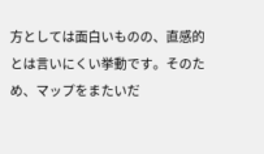方としては面白いものの、直感的とは言いにくい挙動です。そのため、マップをまたいだ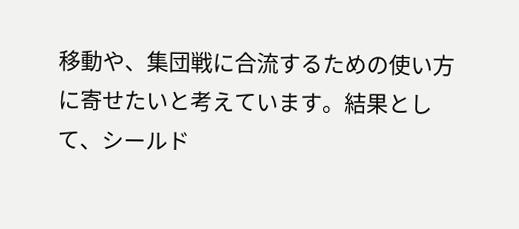移動や、集団戦に合流するための使い方に寄せたいと考えています。結果として、シールド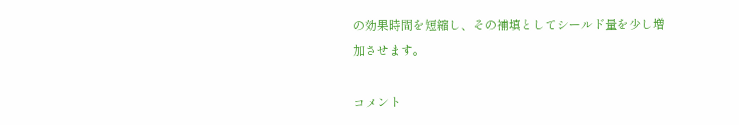の効果時間を短縮し、その補填としてシールド量を少し増加させます。

コメント